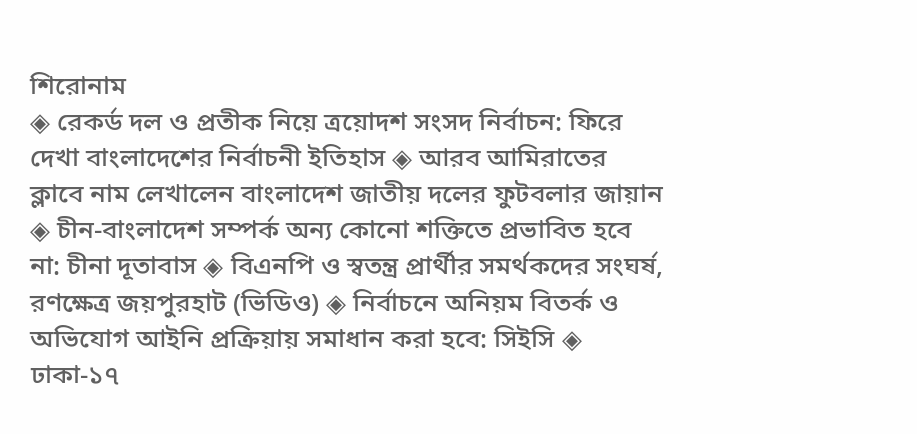শিরোনাম
◈ রেকর্ড দল ও প্রতীক নিয়ে ত্রয়োদশ সংসদ নির্বাচন: ফিরে দেখা বাংলাদেশের নির্বাচনী ইতিহাস ◈ আরব আমিরাতের ক্লাবে নাম লেখালেন বাংলাদেশ জাতীয় দলের ফুটবলার জায়ান ◈ চীন-বাংলাদেশ সম্পর্ক অন্য কোনো শক্তিতে প্রভাবিত হবে না: চীনা দূতাবাস ◈ বিএনপি ও স্বতন্ত্র প্রার্থীর সমর্থকদের সংঘর্ষ, রণক্ষেত্র জয়পুরহাট (ভিডিও) ◈ নির্বাচনে অনিয়ম বিতর্ক ও অভিযোগ আইনি প্রক্রিয়ায় সমাধান করা হবে: সিইসি ◈ ঢাকা-১৭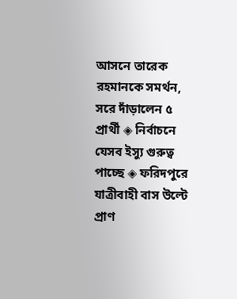আসনে তারেক রহমানকে সমর্থন, সরে দাঁড়ালেন ৫ প্রার্থী ◈ নির্বাচনে যেসব ইস্যু গুরুত্ব পাচ্ছে ◈ ফরিদপুরে যাত্রীবাহী বাস উল্টে প্রাণ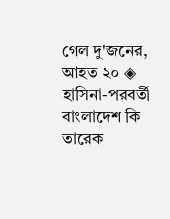গেল দু'জনের, আহত ২০ ◈ হাসিনা-পরবর্তী বাংলাদেশ কি তারেক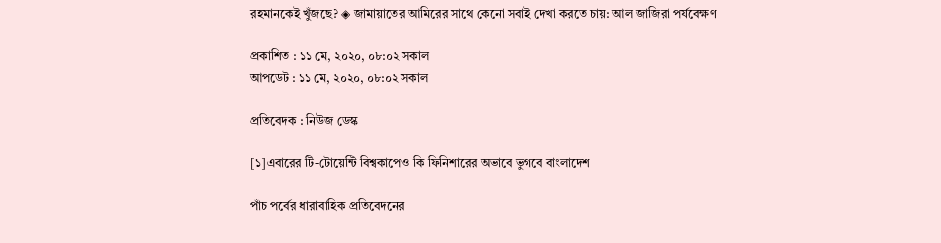রহমানকেই খুঁজছে? ◈ জামায়াতের আমিরের সাথে কেনো সবাই দেখা করতে চায়: আল জাজিরা পর্যবেক্ষণ

প্রকাশিত : ১১ মে, ২০২০, ০৮:০২ সকাল
আপডেট : ১১ মে, ২০২০, ০৮:০২ সকাল

প্রতিবেদক : নিউজ ডেস্ক

[১]এবারের টি-টোয়েন্টি বিশ্বকাপেও কি ফিনিশারের অভাবে ভুগবে বাংলাদেশ

পাঁচ পর্বের ধারাবাহিক প্রতিবেদনের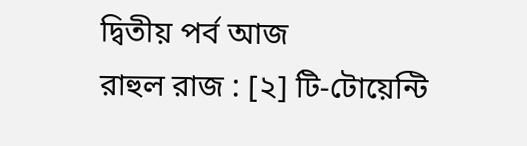দ্বিতীয় পর্ব আজ
রাহুল রাজ : [২] টি-টোয়েন্টি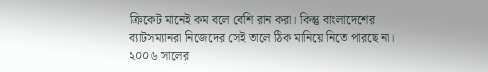ক্রিকেট মানেই কম বলে বেশি রান করা। কিন্তু বাংলাদেশের ব্যাটসম্যানরা নিজেদের সেই তালে ঠিক মানিয়ে নিতে পারছে না। ২০০৬ সালের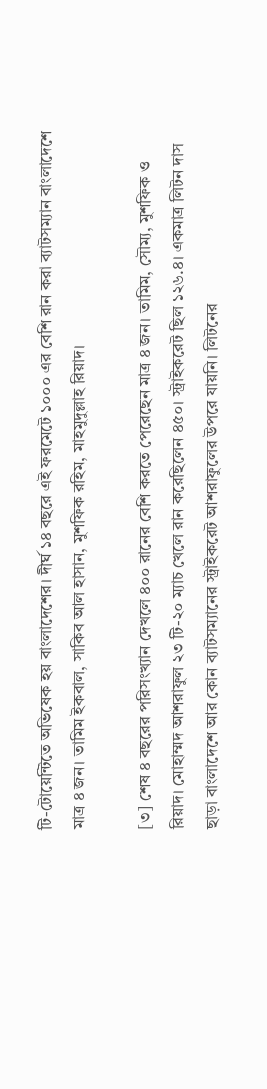টি-টোয়েন্টিতে অভিষেক হয় বাংলাদেশের। দীর্ঘ ১৪ বছরে এই ফরমেটে ১০০০ এর বেশি রান করা ব্যাটসম্যান বাংলাদেশে মাত্র ৪ জন। তামিম ইকবাল, সাকিব আল হাসান, মুশফিক রহিম, মাহমুদুল্লাহ রিয়াদ।

[৩] শেষ ৪ বছরের পরিসংখ্যান দেখলে ৪০০ রানের বেশি করতে পেরেছেন মাত্র ৪ জন। তামিম, সৌম্য, মুশফিক ও রিয়াদ। মোহাম্মদ আশরাফুল ২৩ টি-২০ ম্যাচ খেলে রান করেছিলেন ৪৫০। স্ট্রাইকরেট ছিল ১২৬.৪। একমাত্র লিটন দাস ছাড়া বাংলাদেশে আর কোন ব্যাটসম্যানের স্ট্রাইকরেট আশরাফুলের উপরে যায়নি। লিটনের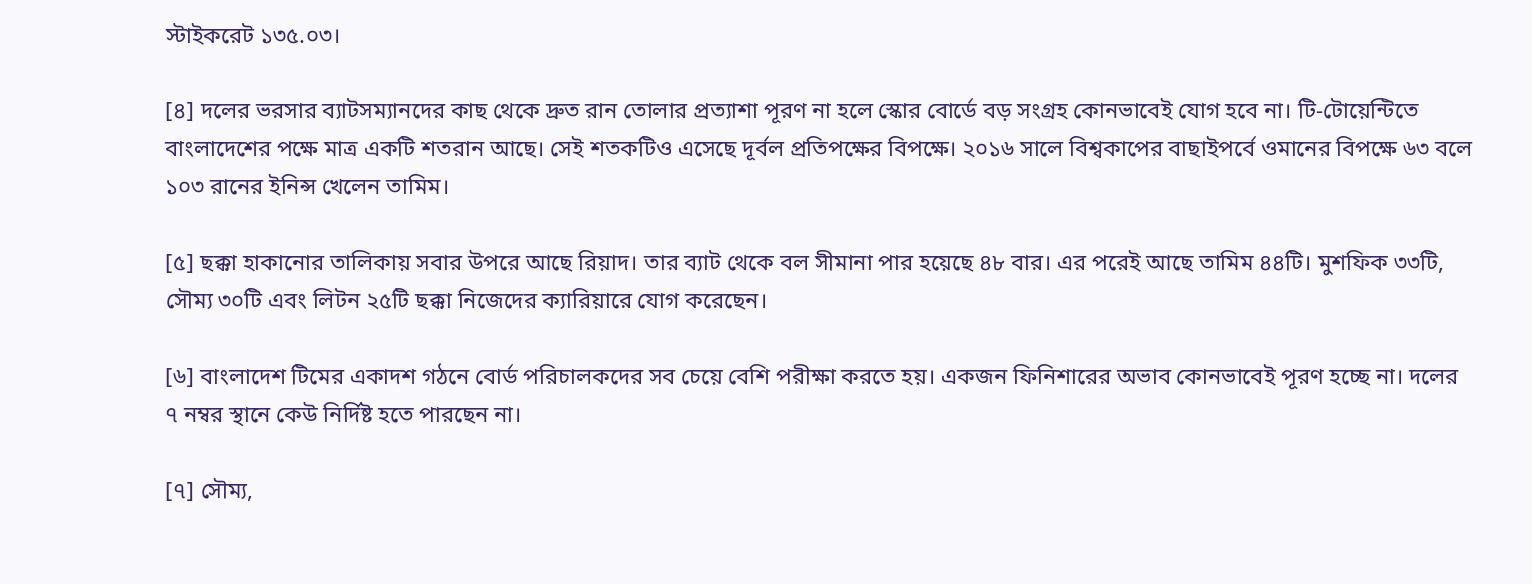স্টাইকরেট ১৩৫.০৩।

[৪] দলের ভরসার ব্যাটসম্যানদের কাছ থেকে দ্রুত রান তোলার প্রত্যাশা পূরণ না হলে স্কোর বোর্ডে বড় সংগ্রহ কোনভাবেই যোগ হবে না। টি-টোয়েন্টিতে বাংলাদেশের পক্ষে মাত্র একটি শতরান আছে। সেই শতকটিও এসেছে দূর্বল প্রতিপক্ষের বিপক্ষে। ২০১৬ সালে বিশ্বকাপের বাছাইপর্বে ওমানের বিপক্ষে ৬৩ বলে ১০৩ রানের ইনিন্স খেলেন তামিম।

[৫] ছক্কা হাকানোর তালিকায় সবার উপরে আছে রিয়াদ। তার ব্যাট থেকে বল সীমানা পার হয়েছে ৪৮ বার। এর পরেই আছে তামিম ৪৪টি। মুশফিক ৩৩টি, সৌম্য ৩০টি এবং লিটন ২৫টি ছক্কা নিজেদের ক্যারিয়ারে যোগ করেছেন।

[৬] বাংলাদেশ টিমের একাদশ গঠনে বোর্ড পরিচালকদের সব চেয়ে বেশি পরীক্ষা করতে হয়। একজন ফিনিশারের অভাব কোনভাবেই পূরণ হচ্ছে না। দলের ৭ নম্বর স্থানে কেউ নির্দিষ্ট হতে পারছেন না।

[৭] সৌম্য,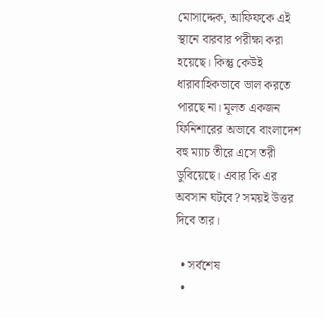মোসাদ্দেক, আফিফকে এই স্থানে বারবার পরীক্ষা করা হয়েছে। কিন্তু কেউই ধারাবাহিকভাবে ভাল করতে পারছে না। মূলত একজন ফিনিশারের অভাবে বাংলাদেশ বহু ম্যাচ তীরে এসে তরী ডুবিয়েছে। এবার কি এর অবসান ঘটবে? সময়ই উত্তর দিবে তার।

  • সর্বশেষ
  •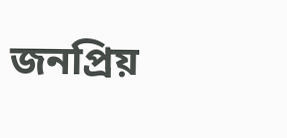জনপ্রিয়